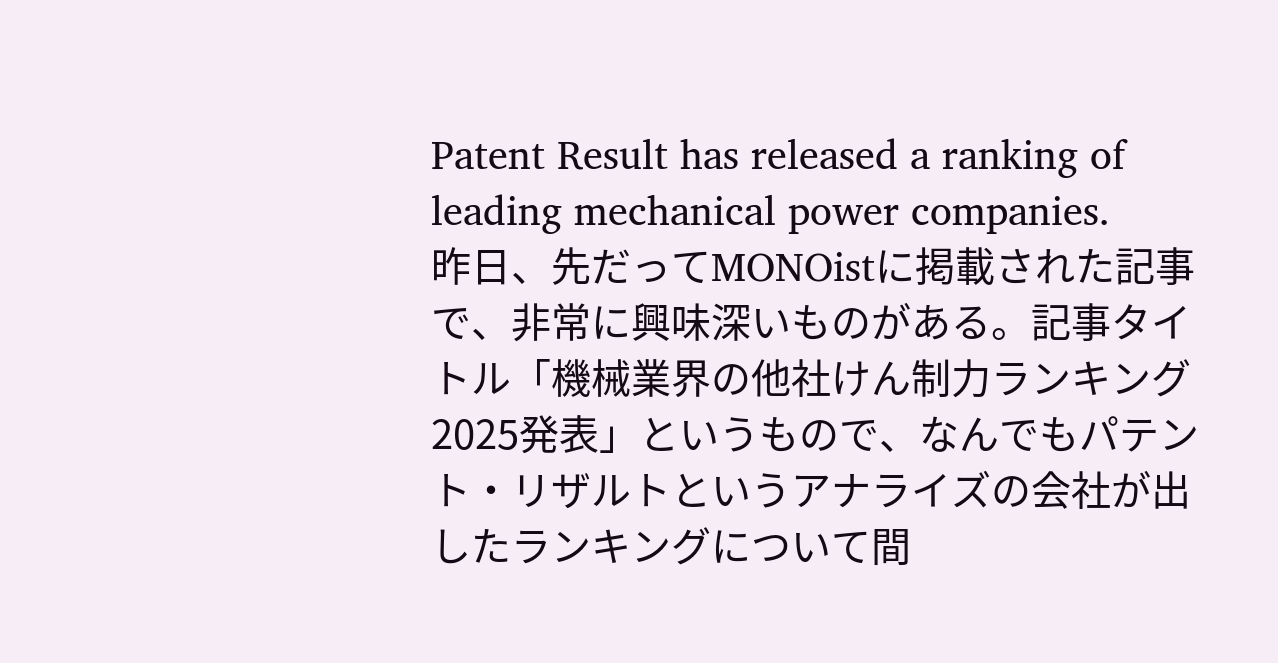Patent Result has released a ranking of leading mechanical power companies.
昨日、先だってMONOistに掲載された記事で、非常に興味深いものがある。記事タイトル「機械業界の他社けん制力ランキング2025発表」というもので、なんでもパテント・リザルトというアナライズの会社が出したランキングについて間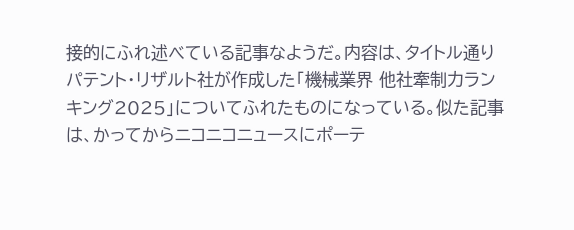接的にふれ述べている記事なようだ。内容は、タイトル通りパテント・リザルト社が作成した「機械業界 他社牽制力ランキング2025」についてふれたものになっている。似た記事は、かってからニコニコニュースにポーテ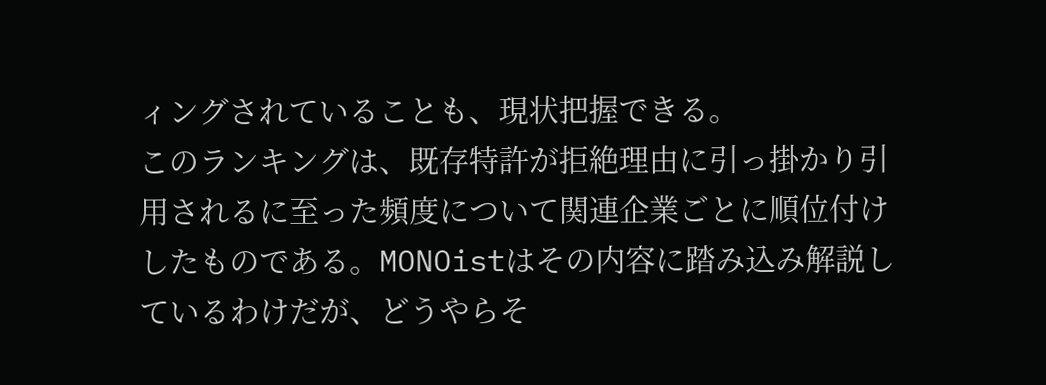ィングされていることも、現状把握できる。
このランキングは、既存特許が拒絶理由に引っ掛かり引用されるに至った頻度について関連企業ごとに順位付けしたものである。MONOistはその内容に踏み込み解説しているわけだが、どうやらそ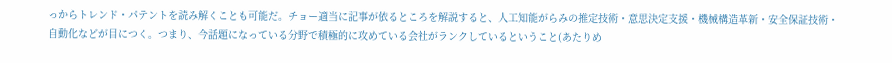っからトレンド・パテントを読み解くことも可能だ。チョー適当に記事が依るところを解説すると、人工知能がらみの推定技術・意思決定支援・機械構造革新・安全保証技術・自動化などが目につく。つまり、今話題になっている分野で積極的に攻めている会社がランクしているということ(あたりめ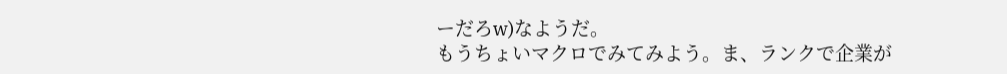ーだろw)なようだ。
もうちょいマクロでみてみよう。ま、ランクで企業が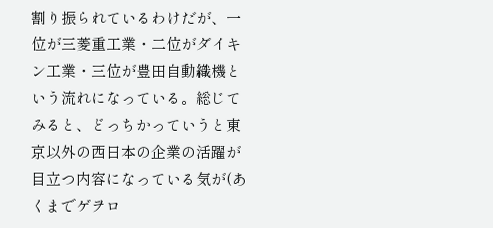割り振られているわけだが、一位が三菱重工業・二位がダイキン工業・三位が豊田自動織機という流れになっている。総じてみると、どっちかっていうと東京以外の西日本の企業の活躍が目立つ内容になっている気が(あくまでゲヲロ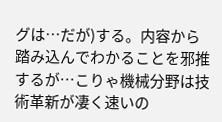グは…だが)する。内容から踏み込んでわかることを邪推するが…こりゃ機械分野は技術革新が凄く速いの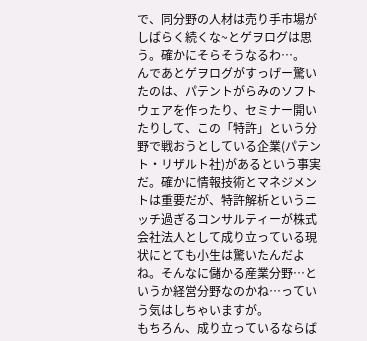で、同分野の人材は売り手市場がしばらく続くな~とゲヲログは思う。確かにそらそうなるわ…。
んであとゲヲログがすっげー驚いたのは、パテントがらみのソフトウェアを作ったり、セミナー開いたりして、この「特許」という分野で戦おうとしている企業(パテント・リザルト社)があるという事実だ。確かに情報技術とマネジメントは重要だが、特許解析というニッチ過ぎるコンサルティーが株式会社法人として成り立っている現状にとても小生は驚いたんだよね。そんなに儲かる産業分野…というか経営分野なのかね…っていう気はしちゃいますが。
もちろん、成り立っているならば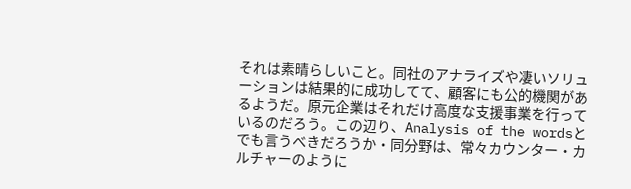それは素晴らしいこと。同社のアナライズや凄いソリューションは結果的に成功してて、顧客にも公的機関があるようだ。原元企業はそれだけ高度な支援事業を行っているのだろう。この辺り、Analysis of the wordsとでも言うべきだろうか・同分野は、常々カウンター・カルチャーのように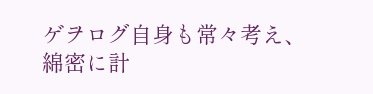ゲヲログ自身も常々考え、綿密に計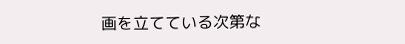画を立てている次第な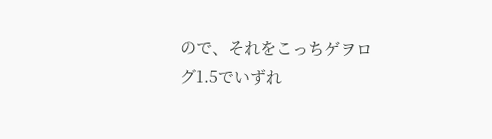ので、それをこっちゲヲログ1.5でいずれ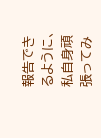報告できるように、私自身頑張ってみ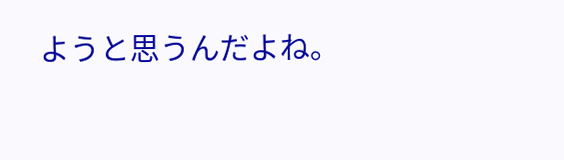ようと思うんだよね。